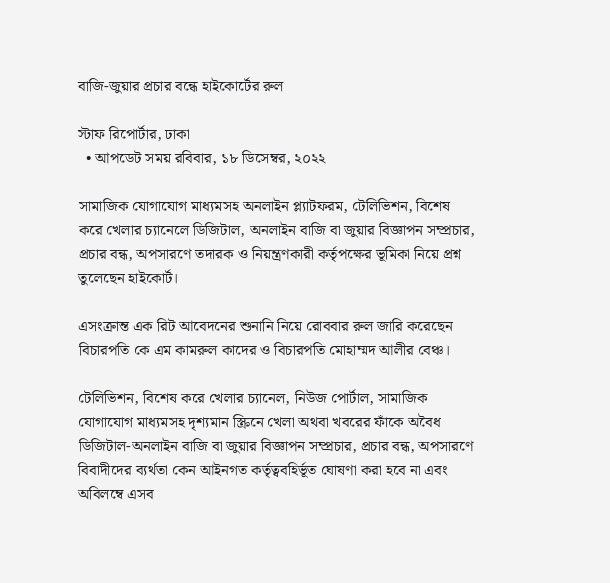বাজি-জুয়ার প্রচার বন্ধে হাইকোর্টের রুল

স্টাফ রিপোর্টার, ঢাকা
  • আপডেট সময় রবিবার, ১৮ ডিসেম্বর, ২০২২

সামাজিক যোগাযোগ মাধ্যমসহ অনলাইন প্ল্যাটফরম, টেলিভিশন, বিশেষ করে খেলার চ্যানেলে ডিজিটাল, অনলাইন বাজি বা জুয়ার বিজ্ঞাপন সম্প্রচার, প্রচার বন্ধ, অপসারণে তদারক ও নিয়ন্ত্রণকারী কর্তৃপক্ষের ভূমিকা নিয়ে প্রশ্ন তুলেছেন হাইকোর্ট।

এসংক্রান্ত এক রিট আবেদনের শুনানি নিয়ে রোববার রুল জারি করেছেন বিচারপতি কে এম কামরুল কাদের ও বিচারপতি মোহাম্মদ আলীর বেঞ্চ।

টেলিভিশন, বিশেষ করে খেলার চ্যানেল, নিউজ পোর্টাল, সামাজিক যোগাযোগ মাধ্যমসহ দৃশ্যমান স্ক্রিনে খেলা অথবা খবরের ফাঁকে অবৈধ ডিজিটাল-অনলাইন বাজি বা জুয়ার বিজ্ঞাপন সম্প্রচার, প্রচার বন্ধ, অপসারণে বিবাদীদের ব্যর্থতা কেন আইনগত কর্তৃত্ববহির্ভূত ঘোষণা করা হবে না এবং অবিলম্বে এসব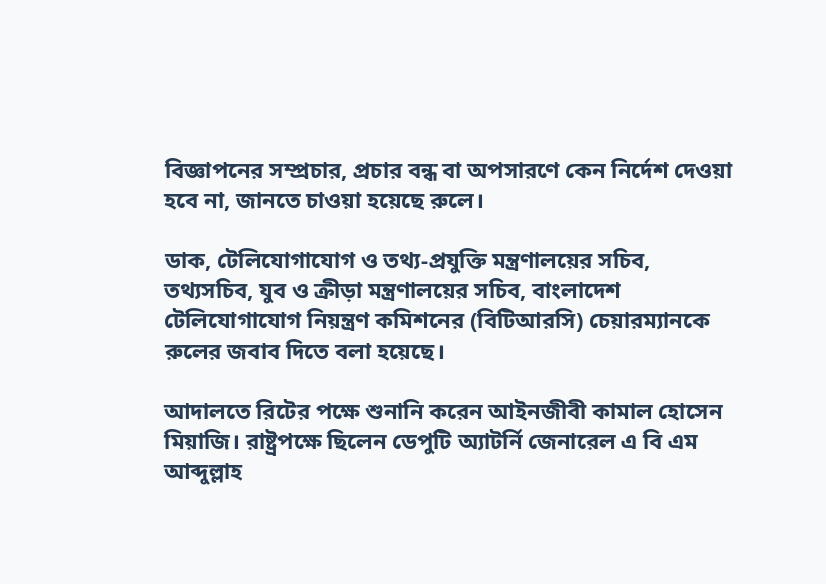বিজ্ঞাপনের সম্প্রচার, প্রচার বন্ধ বা অপসারণে কেন নির্দেশ দেওয়া হবে না, জানতে চাওয়া হয়েছে রুলে।

ডাক, টেলিযোগাযোগ ও তথ্য-প্রযুক্তি মন্ত্রণালয়ের সচিব, তথ্যসচিব, যুব ও ক্রীড়া মন্ত্রণালয়ের সচিব, বাংলাদেশ টেলিযোগাযোগ নিয়ন্ত্রণ কমিশনের (বিটিআরসি) চেয়ারম্যানকে রুলের জবাব দিতে বলা হয়েছে।

আদালতে রিটের পক্ষে শুনানি করেন আইনজীবী কামাল হোসেন মিয়াজি। রাষ্ট্রপক্ষে ছিলেন ডেপুটি অ্যাটর্নি জেনারেল এ বি এম আব্দুল্লাহ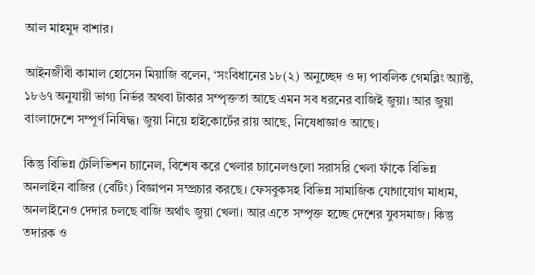আল মাহমুদ বাশার।

আইনজীবী কামাল হোসেন মিয়াজি বলেন, ‘সংবিধানের ১৮(২) অনুচ্ছেদ ও দ্য পাবলিক গেমব্লিং অ্যাক্ট, ১৮৬৭ অনুযায়ী ভাগ্য নির্ভর অথবা টাকার সম্পৃক্ততা আছে এমন সব ধরনের বাজিই জুয়া। আর জুয়া বাংলাদেশে সম্পূর্ণ নিষিদ্ধ। জুয়া নিয়ে হাইকোর্টের রায় আছে, নিষেধাজ্ঞাও আছে।

কিন্তু বিভিন্ন টেলিভিশন চ্যানেল, বিশেষ করে খেলার চ্যানেলগুলো সরাসরি খেলা ফাঁকে বিভিন্ন অনলাইন বাজির (বেটিং) বিজ্ঞাপন সম্প্রচার করছে। ফেসবুকসহ বিভিন্ন সামাজিক যোগাযোগ মাধ্যম, অনলাইনেও দেদার চলছে বাজি অর্থাৎ জুয়া খেলা। আর এতে সম্পৃক্ত হচ্ছে দেশের যুবসমাজ। কিন্তু তদারক ও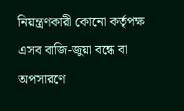নিয়ন্ত্রণকারী কোনো কর্তৃপক্ষ এসব বাজি-জুয়া বন্ধে বা অপসারণে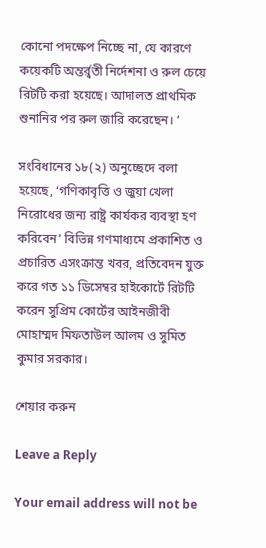কোনো পদক্ষেপ নিচ্ছে না, যে কারণে কয়েকটি অন্তর্র্বতী নির্দেশনা ও রুল চেয়ে রিটটি করা হয়েছে। আদালত প্রাথমিক শুনানির পর রুল জারি করেছেন। ’

সংবিধানের ১৮(২) অনুচ্ছেদে বলা হয়েছে, ‘গণিকাবৃত্তি ও জুয়া খেলা নিরোধের জন্য রাষ্ট্র কার্যকর ব্যবস্থা হণ করিবেন’ বিভিন্ন গণমাধ্যমে প্রকাশিত ও প্রচারিত এসংক্রান্ত খবর, প্রতিবেদন যুক্ত করে গত ১১ ডিসেম্বর হাইকোর্টে রিটটি করেন সুপ্রিম কোর্টের আইনজীবী মোহাম্মদ মিফতাউল আলম ও সুমিত কুমার সরকার।

শেয়ার করুন

Leave a Reply

Your email address will not be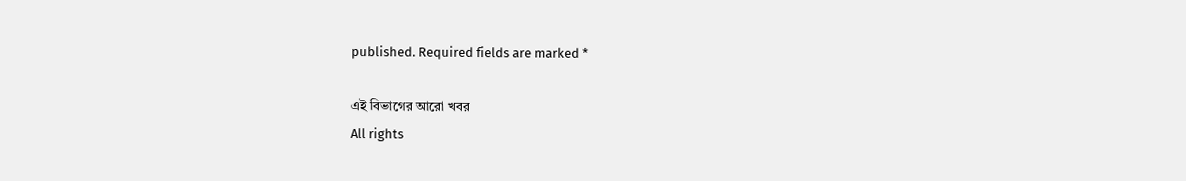published. Required fields are marked *

এই বিভাগের আরো খবর
All rights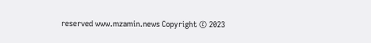reserved www.mzamin.news Copyright © 2023